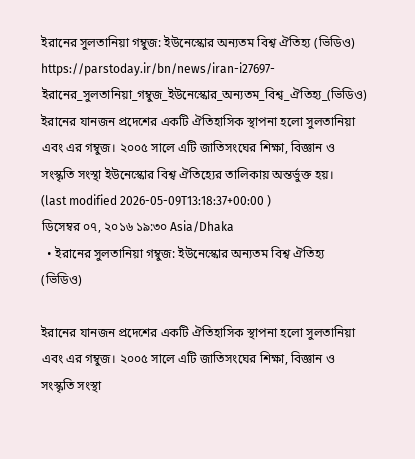ইরানের সুলতানিয়া গম্বুজ: ইউনেস্কোর অন্যতম বিশ্ব ঐতিহ্য (ভিডিও)
https://parstoday.ir/bn/news/iran-i27697-ইরানের_সুলতানিয়া_গম্বুজ_ইউনেস্কোর_অন্যতম_বিশ্ব_ঐতিহ্য_(ভিডিও)
ইরানের যানজন প্রদেশের একটি ঐতিহাসিক স্থাপনা হলো সুলতানিয়া এবং এর গম্বুজ। ২০০৫ সালে এটি জাতিসংঘের শিক্ষা, বিজ্ঞান ও সংস্কৃতি সংস্থা ইউনেস্কোর বিশ্ব ঐতিহ্যের তালিকায় অন্তর্ভুক্ত হয়।
(last modified 2026-05-09T13:18:37+00:00 )
ডিসেম্বর ০৭, ২০১৬ ১৯:৩০ Asia/Dhaka
  • ইরানের সুলতানিয়া গম্বুজ: ইউনেস্কোর অন্যতম বিশ্ব ঐতিহ্য (ভিডিও)

ইরানের যানজন প্রদেশের একটি ঐতিহাসিক স্থাপনা হলো সুলতানিয়া এবং এর গম্বুজ। ২০০৫ সালে এটি জাতিসংঘের শিক্ষা, বিজ্ঞান ও সংস্কৃতি সংস্থা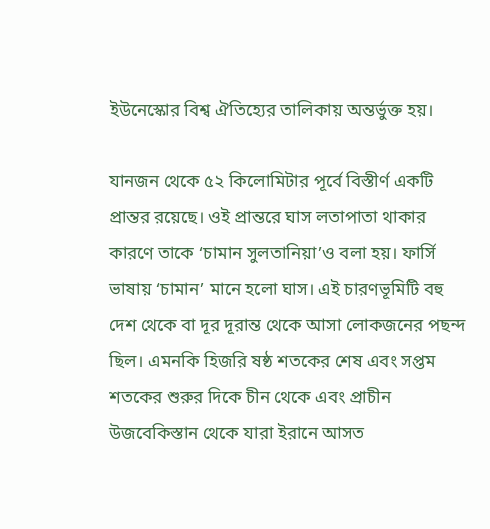ইউনেস্কোর বিশ্ব ঐতিহ্যের তালিকায় অন্তর্ভুক্ত হয়।

যানজন থেকে ৫২ কিলোমিটার পূর্বে বিস্তীর্ণ একটি প্রান্তর রয়েছে। ওই প্রান্তরে ঘাস লতাপাতা থাকার কারণে তাকে ‘চামান সুলতানিয়া’ও বলা হয়। ফার্সি ভাষায় ‘চামান’ মানে হলো ঘাস। এই চারণভূমিটি বহু দেশ থেকে বা দূর দূরান্ত থেকে আসা লোকজনের পছন্দ ছিল। এমনকি হিজরি ষষ্ঠ শতকের শেষ এবং সপ্তম শতকের শুরুর দিকে চীন থেকে এবং প্রাচীন উজবেকিস্তান থেকে যারা ইরানে আসত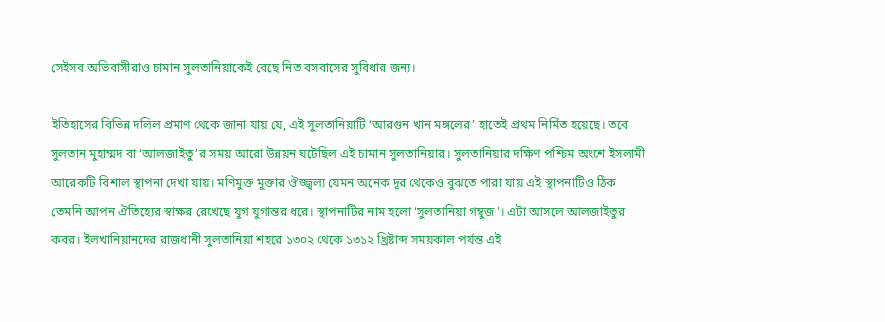সেইসব অভিবাসীরাও চামান সুলতানিয়াকেই বেছে নিত বসবাসের সুবিধার জন্য।

ইতিহাসের বিভিন্ন দলিল প্রমাণ থেকে জানা যায় যে, এই সুলতানিয়াটি ‘আরগুন খান মঙ্গলের’ হাতেই প্রথম নির্মিত হয়েছে। তবে সুলতান মুহাম্মদ বা ‘আলজাইতু’র সময় আরো উন্নয়ন ঘটেছিল এই চামান সুলতানিয়ার। সুলতানিয়ার দক্ষিণ পশ্চিম অংশে ইসলামী আরেকটি বিশাল স্থাপনা দেখা যায়। মণিমুক্ত মুক্তার ঔজ্জ্বল্য যেমন অনেক দূর থেকেও বুঝতে পারা যায় এই স্থাপনাটিও ঠিক তেমনি আপন ঐতিহ্যের স্বাক্ষর রেখেছে যুগ যুগান্তর ধরে। স্থাপনাটির নাম হলো ‘সুলতানিয়া গম্বুজ’। এটা আসলে আলজাইতুর কবর। ইলখানিয়ানদের রাজধানী সুলতানিয়া শহরে ১৩০২ থেকে ১৩১২ খ্রিষ্টাব্দ সময়কাল পর্যন্ত এই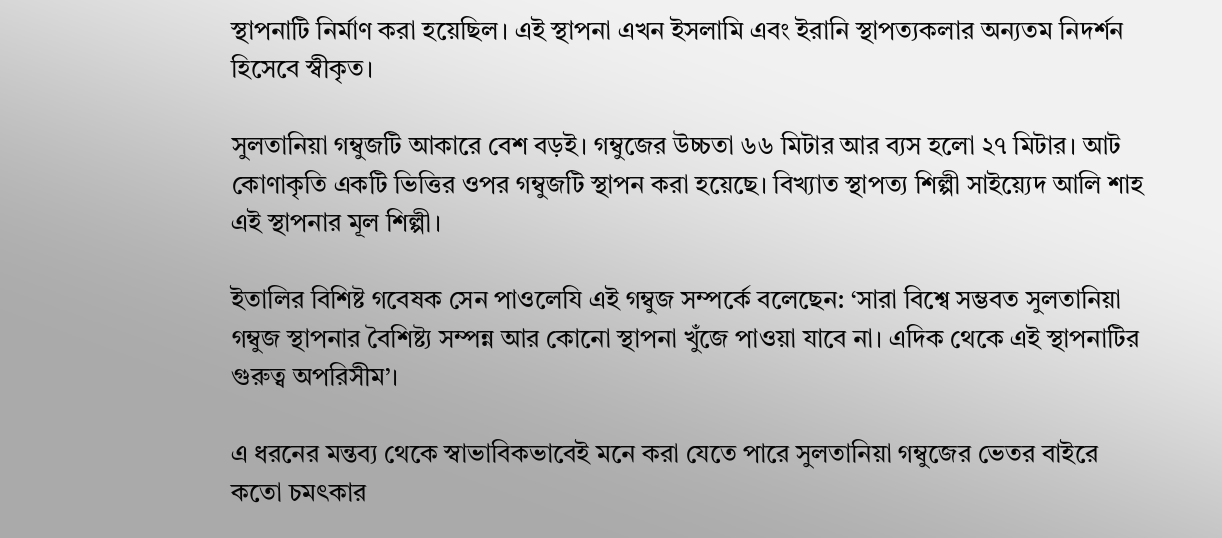স্থাপনাটি নির্মাণ করা হয়েছিল। এই স্থাপনা এখন ইসলামি এবং ইরানি স্থাপত্যকলার অন্যতম নিদর্শন হিসেবে স্বীকৃত।

সুলতানিয়া গম্বুজটি আকারে বেশ বড়ই। গম্বুজের উচ্চতা ৬৬ মিটার আর ব্যস হলো ২৭ মিটার। আট কোণাকৃতি একটি ভিত্তির ওপর গম্বুজটি স্থাপন করা হয়েছে। বিখ্যাত স্থাপত্য শিল্পী সাইয়্যেদ আলি শাহ এই স্থাপনার মূল শিল্পী।

ইতালির বিশিষ্ট গবেষক সেন পাওলেযি এই গম্বুজ সম্পর্কে বলেছেন: ‘সারা বিশ্বে সম্ভবত সুলতানিয়া গম্বুজ স্থাপনার বৈশিষ্ট্য সম্পন্ন আর কোনো স্থাপনা খুঁজে পাওয়া যাবে না। এদিক থেকে এই স্থাপনাটির গুরুত্ব অপরিসীম’।

এ ধরনের মন্তব্য থেকে স্বাভাবিকভাবেই মনে করা যেতে পারে সুলতানিয়া গম্বুজের ভেতর বাইরে কতো চমৎকার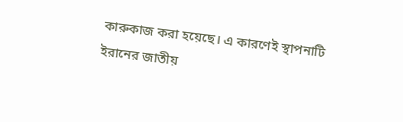কারুকাজ করা হয়েছে। এ কারণেই স্থাপনাটি ইরানের জাতীয়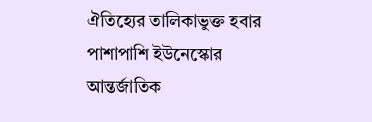ঐতিহ্যের তালিকাভুক্ত হবার পাশাপাশি ইউনেস্কোর আন্তর্জাতিক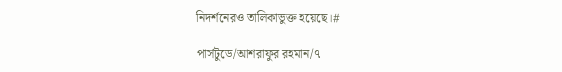নিদর্শনেরও তালিকাভুক্ত হয়েছে।#

পার্সটুডে/আশরাফুর রহমান/৭